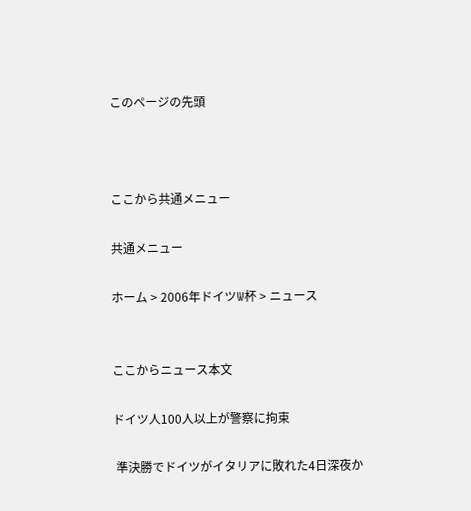このページの先頭



ここから共通メニュー

共通メニュー

ホーム > 2006年ドイツW杯 > ニュース


ここからニュース本文

ドイツ人100人以上が警察に拘束

 準決勝でドイツがイタリアに敗れた4日深夜か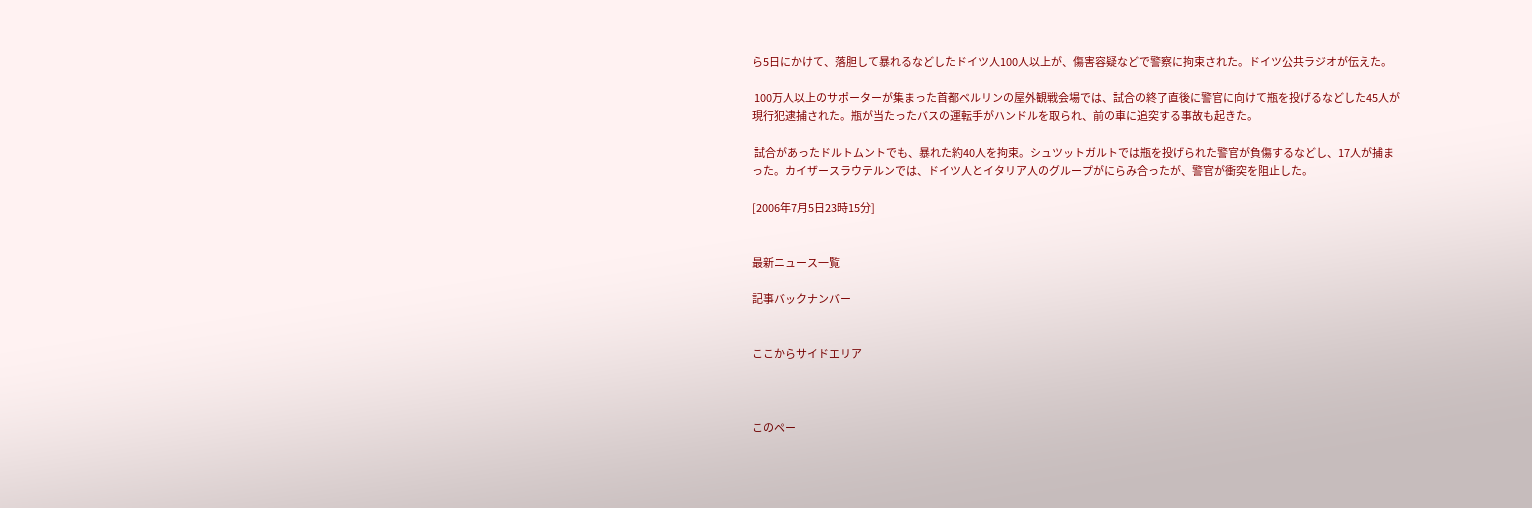ら5日にかけて、落胆して暴れるなどしたドイツ人100人以上が、傷害容疑などで警察に拘束された。ドイツ公共ラジオが伝えた。

 100万人以上のサポーターが集まった首都ベルリンの屋外観戦会場では、試合の終了直後に警官に向けて瓶を投げるなどした45人が現行犯逮捕された。瓶が当たったバスの運転手がハンドルを取られ、前の車に追突する事故も起きた。

 試合があったドルトムントでも、暴れた約40人を拘束。シュツットガルトでは瓶を投げられた警官が負傷するなどし、17人が捕まった。カイザースラウテルンでは、ドイツ人とイタリア人のグループがにらみ合ったが、警官が衝突を阻止した。

[2006年7月5日23時15分]


最新ニュース一覧

記事バックナンバー


ここからサイドエリア



このペー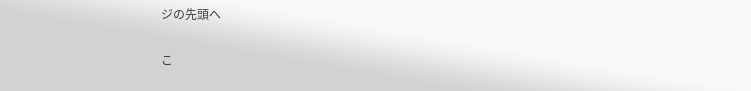ジの先頭へ

こ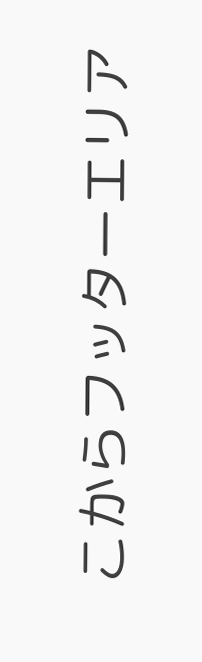こからフッターエリア